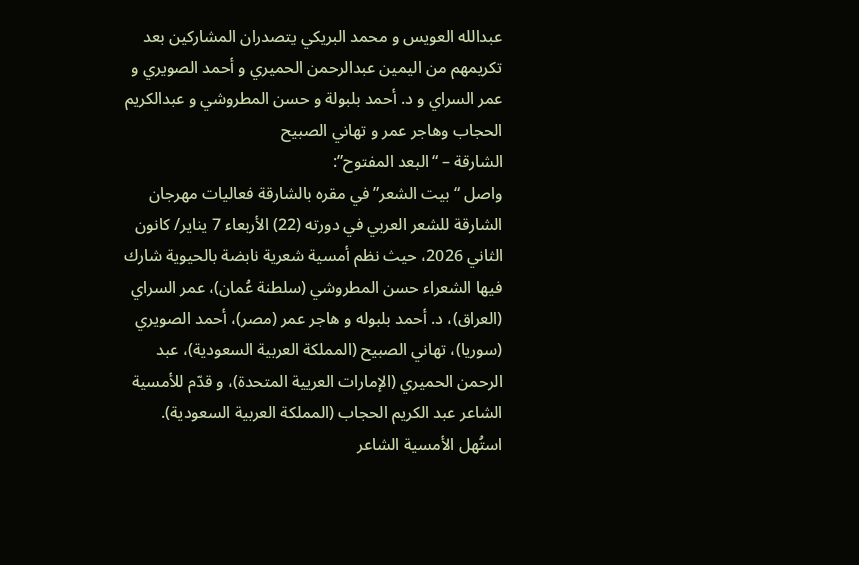عبدالله العويس و محمد البريكي يتصدران المشاركين بعد تكريمهم من اليمين عبدالرحمن الحميري و أحمد الصويري و عمر السراي و د. أحمد بلبولة و حسن المطروشي و عبدالكريم الحجاب وهاجر عمر و تهاني الصبيح
الشارقة – “البعد المفتوح”:
واصل “بيت الشعر” في مقره بالشارقة فعاليات مهرجان الشارقة للشعر العربي في دورته (22) الأربعاء 7 يناير/ كانون الثاني 2026، حيث نظم أمسية شعرية نابضة بالحيوية شارك فيها الشعراء حسن المطروشي (سلطنة عُمان)، عمر السراي (العراق)، د. أحمد بلبوله و هاجر عمر (مصر)، أحمد الصويري (سوريا)، تهاني الصبيح (المملكة العربية السعودية)، عبد الرحمن الحميري (الإمارات العريية المتحدة)، و قدّم للأمسية الشاعر عبد الكريم الحجاب (المملكة العربية السعودية).
استُهل الأمسية الشاعر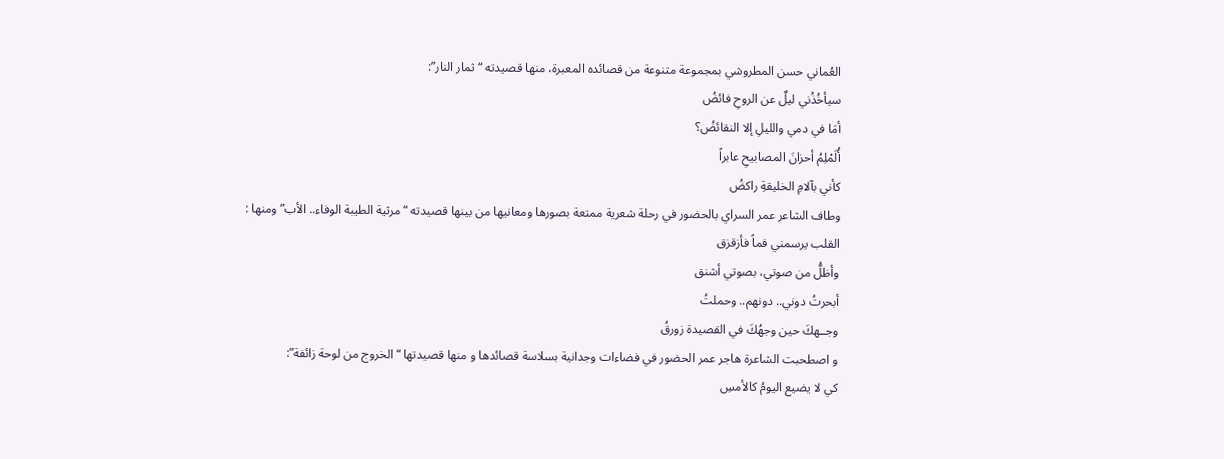العُماني حسن المطروشي بمجموعة متنوعة من قصائده المعبرة، منها قصيدته “ثمار النار”:
سيأخُذُني ليلٌ عن الروحِ فائضُ
أمَا في دمي والليلِ إلا النقائضُ؟
أُلَمْلِمُ أحزانَ المصابيحِ عابراً
كأني بآلامِ الخليقةِ راكضُ
وطاف الشاعر عمر السراي بالحضور في رحلة شعرية ممتعة بصورها ومعانيها من بينها قصيدته “مرثية الطيبة الوفاء.. الأب” ومنها :
القلب يرسمني فماً فأزقزق
وأظلُّ من صوتي، بصوتي أشنق
أبحرتُ دوني.. دونهم.. وحملتُ
وجــهكَ حين وجهُكَ في القصيدة زورقُ
و اصطحبت الشاعرة هاجر عمر الحضور في فضاءات وجدانية بسلاسة قصائدها و منها قصيدتها “الخروج من لوحة زائفة”:
كي لا يضيع اليومُ كالأمسِ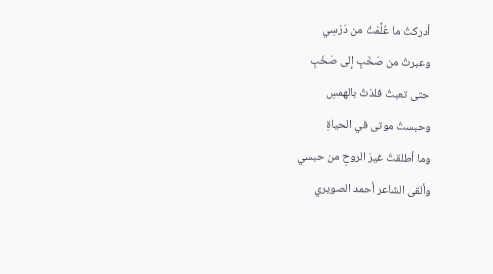أدركتُ ما عُلِّمْتُ من دَرْسِي
وعبرتُ من صَخَبٍ إلى صَخَبٍ
حتى تعبتُ فلذتُ بالهمسِ
وحبستُ موتى في الحياةِ
وما أطلقتُ غيرَ الروحِ من حبسي
وألقى الشاعر أحمد الصويري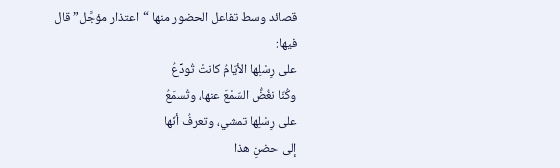قصائد وسط تفاعل الحضور منها “اعتذار مؤجَّل” قال فيها:
على رِسْلِها الأيّامُ كانتْ تُودِّعُ
وكُنّا نغُضُّ السّمْعَ عنها، وتُسمَعُ
على رِسْلِها تمشي، وتعرفُ أنّها
إلى حضنِ هذا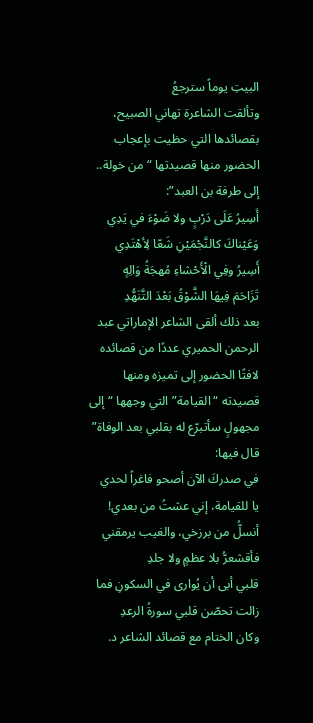البيتِ يوماً سترجعُ
وتألقت الشاعرة تهاني الصبيح، بقصائدها التي حظيت بإعجاب الحضور منها قصيدتها “من خولة.. إلى طرفة بن العبد”:
أَسِيرُ عَلَى دَرْبٍ ولا ضَوْءَ في يَدِي
وَعَيْناكَ كالنَّجْمَيْنِ شَعّا لِأهْتَدِي
أَسِيرُ وفِي الْأَحْشاءِ مُهجَةُ وَالِهٍ
تَزَاحَمَ فِيهَا الشَّوْقُ بَعْدَ التَّنَهُّدِ
بعد ذلك ألقى الشاعر الإماراتي عبد الرحمن الحميري عددًا من قصائده لافتًا الحضور إلى تميزه ومنها قصيدته “القيامة”التي وجهها “إلى مجهولٍ سأتبرّع له بقلبي بعد الوفاة” قال فيها:
في صدركَ الآن أصحو فاغراً لحدي
يا للقيامة، إني عشتُ من بعدي!
أنسلُّ من برزخي، والغيب يرمقني
فأقشعرُّ بلا عظمٍ ولا جلدِ
قلبي أبى أن يُوارى في السكونِ فما
زالت تحصّن قلبي سورةُ الرعدِ
وكان الختام مع قصائد الشاعر د.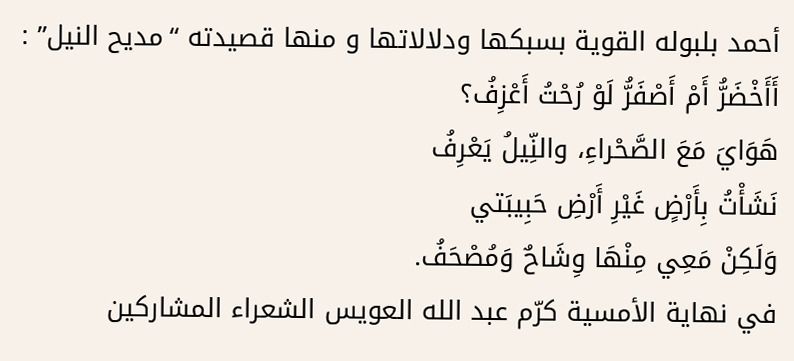أحمد بلبوله القوية بسبكها ودلالاتها و منها قصيدته “مديح النيل” :
أَأَخْضَرُّ أَمْ أَصْفَرُّ لَوْ رُحْتُ أَعْزِفُ؟
هَوَايَ مَعَ الصَّحْراءِ، والنِّيلُ يَعْرِفُ
نَشَأْتُ بِأَرْضٍ غَيْرِ أَرْضِ حَبِيبَتي
وَلَكِنْ مَعِي مِنْهَا وِشَاحٌ وَمُصْحَفُ.
في نهاية الأمسية كرّم عبد الله العويس الشعراء المشاركين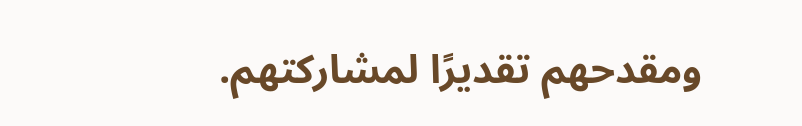ومقدحهم تقديرًا لمشاركتهم.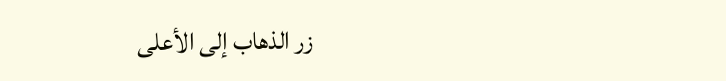زر الذهاب إلى الأعلى